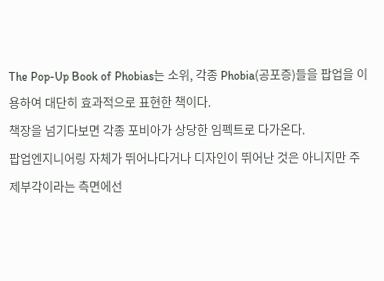The Pop-Up Book of Phobias는 소위, 각종 Phobia(공포증)들을 팝업을 이용하여 대단히 효과적으로 표현한 책이다.
책장을 넘기다보면 각종 포비아가 상당한 임펙트로 다가온다.
팝업엔지니어링 자체가 뛰어나다거나 디자인이 뛰어난 것은 아니지만 주제부각이라는 측면에선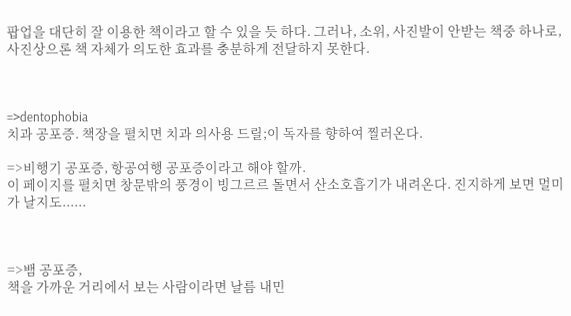팝업을 대단히 잘 이용한 책이라고 할 수 있을 듯 하다. 그러나, 소위, 사진발이 안받는 책중 하나로, 사진상으론 책 자체가 의도한 효과를 충분하게 전달하지 못한다.



=>dentophobia
치과 공포증. 책장을 펼치면 치과 의사용 드릴;이 독자를 향하여 찔러온다.

=>비행기 공포증, 항공여행 공포증이라고 해야 할까.
이 페이지를 펼치면 창문밖의 풍경이 빙그르르 돌면서 산소호흡기가 내려온다. 진지하게 보면 멀미가 날지도......



=>뱀 공포증,
책을 가까운 거리에서 보는 사람이라면 날름 내민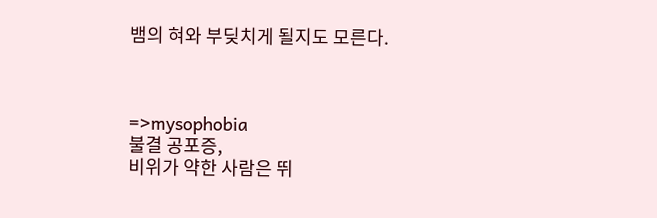뱀의 혀와 부딪치게 될지도 모른다.



=>mysophobia
불결 공포증,
비위가 약한 사람은 뛰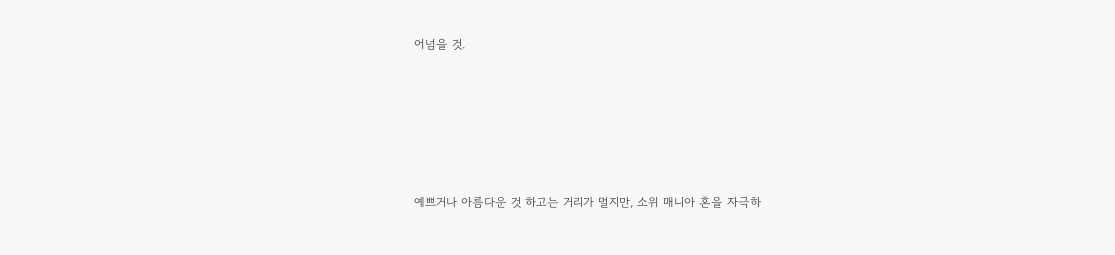어넘을 것.







예쁘거나 아름다운 것 하고는 거리가 멀지만, 소위 매니아 혼을 자극하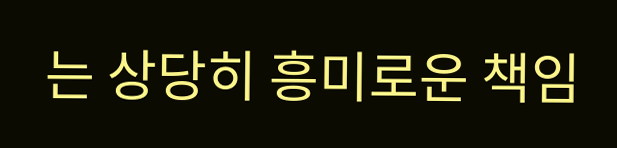는 상당히 흥미로운 책임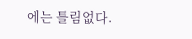에는 틀림없다.